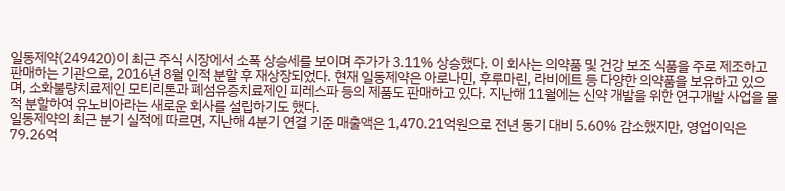일동제약(249420)이 최근 주식 시장에서 소폭 상승세를 보이며 주가가 3.11% 상승했다. 이 회사는 의약품 및 건강 보조 식품을 주로 제조하고 판매하는 기관으로, 2016년 8월 인적 분할 후 재상장되었다. 현재 일동제약은 아로나민, 후루마린, 라비에트 등 다양한 의약품을 보유하고 있으며, 소화불량치료제인 모티리톤과 폐섬유증치료제인 피레스파 등의 제품도 판매하고 있다. 지난해 11월에는 신약 개발을 위한 연구개발 사업을 물적 분할하여 유노비아라는 새로운 회사를 설립하기도 했다.
일동제약의 최근 분기 실적에 따르면, 지난해 4분기 연결 기준 매출액은 1,470.21억원으로 전년 동기 대비 5.60% 감소했지만, 영업이익은 79.26억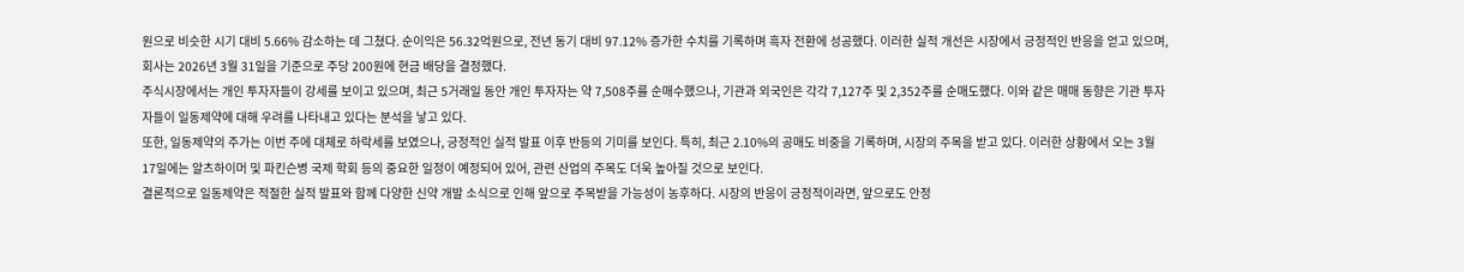원으로 비슷한 시기 대비 5.66% 감소하는 데 그쳤다. 순이익은 56.32억원으로, 전년 동기 대비 97.12% 증가한 수치를 기록하며 흑자 전환에 성공했다. 이러한 실적 개선은 시장에서 긍정적인 반응을 얻고 있으며, 회사는 2026년 3월 31일을 기준으로 주당 200원에 현금 배당을 결정했다.
주식시장에서는 개인 투자자들이 강세를 보이고 있으며, 최근 5거래일 동안 개인 투자자는 약 7,508주를 순매수했으나, 기관과 외국인은 각각 7,127주 및 2,352주를 순매도했다. 이와 같은 매매 동향은 기관 투자자들이 일동제약에 대해 우려를 나타내고 있다는 분석을 낳고 있다.
또한, 일동제약의 주가는 이번 주에 대체로 하락세를 보였으나, 긍정적인 실적 발표 이후 반등의 기미를 보인다. 특히, 최근 2.10%의 공매도 비중을 기록하며, 시장의 주목을 받고 있다. 이러한 상황에서 오는 3월 17일에는 알츠하이머 및 파킨슨병 국제 학회 등의 중요한 일정이 예정되어 있어, 관련 산업의 주목도 더욱 높아질 것으로 보인다.
결론적으로 일동제약은 적절한 실적 발표와 함께 다양한 신약 개발 소식으로 인해 앞으로 주목받을 가능성이 농후하다. 시장의 반응이 긍정적이라면, 앞으로도 안정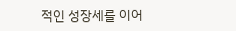적인 성장세를 이어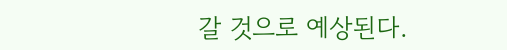갈 것으로 예상된다.